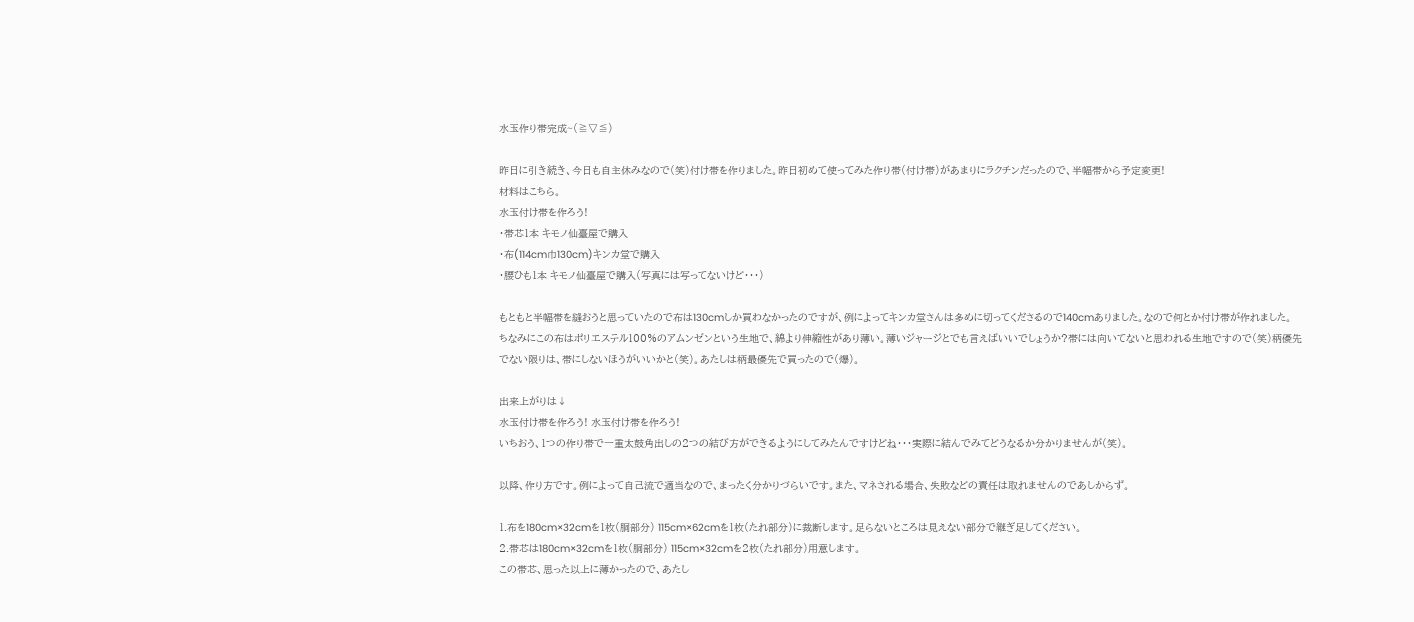水玉作り帯完成~(≧▽≦)

昨日に引き続き、今日も自主休みなので(笑)付け帯を作りました。昨日初めて使ってみた作り帯(付け帯)があまりにラクチンだったので、半幅帯から予定変更!
材料はこちら。
水玉付け帯を作ろう!
・帯芯1本 キモノ仙臺屋で購入
・布(114cm巾130cm)キンカ堂で購入
・腰ひも1本 キモノ仙臺屋で購入(写真には写ってないけど・・・)

もともと半幅帯を縫おうと思っていたので布は130cmしか買わなかったのですが、例によってキンカ堂さんは多めに切ってくださるので140cmありました。なので何とか付け帯が作れました。
ちなみにこの布はポリエステル100%のアムンゼンという生地で、綿より伸縮性があり薄い。薄いジャージとでも言えばいいでしょうか?帯には向いてないと思われる生地ですので(笑)柄優先でない限りは、帯にしないほうがいいかと(笑)。あたしは柄最優先で買ったので(爆)。

出来上がりは↓
水玉付け帯を作ろう! 水玉付け帯を作ろう!
いちおう、1つの作り帯で一重太鼓角出しの2つの結び方ができるようにしてみたんですけどね・・・実際に結んでみてどうなるか分かりませんが(笑)。

以降、作り方です。例によって自己流で適当なので、まったく分かりづらいです。また、マネされる場合、失敗などの責任は取れませんのであしからず。

1.布を180cm×32cmを1枚(胴部分) 115cm×62cmを1枚(たれ部分)に裁断します。足らないところは見えない部分で継ぎ足してください。
2.帯芯は180cm×32cmを1枚(胴部分) 115cm×32cmを2枚(たれ部分)用意します。
この帯芯、思った以上に薄かったので、あたし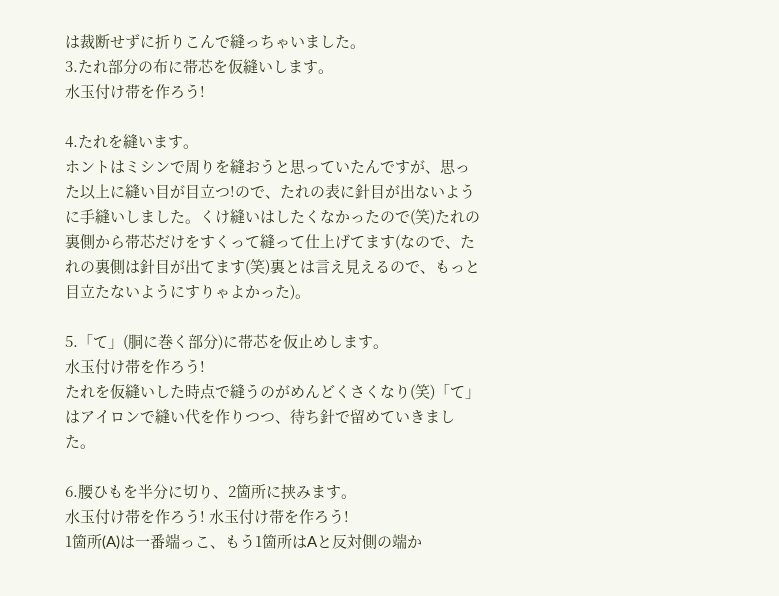は裁断せずに折りこんで縫っちゃいました。
3.たれ部分の布に帯芯を仮縫いします。
水玉付け帯を作ろう!

4.たれを縫います。
ホントはミシンで周りを縫おうと思っていたんですが、思った以上に縫い目が目立つ!ので、たれの表に針目が出ないように手縫いしました。くけ縫いはしたくなかったので(笑)たれの裏側から帯芯だけをすくって縫って仕上げてます(なので、たれの裏側は針目が出てます(笑)裏とは言え見えるので、もっと目立たないようにすりゃよかった)。

5.「て」(胴に巻く部分)に帯芯を仮止めします。
水玉付け帯を作ろう!
たれを仮縫いした時点で縫うのがめんどくさくなり(笑)「て」はアイロンで縫い代を作りつつ、待ち針で留めていきました。

6.腰ひもを半分に切り、2箇所に挟みます。
水玉付け帯を作ろう! 水玉付け帯を作ろう!
1箇所(A)は一番端っこ、もう1箇所はAと反対側の端か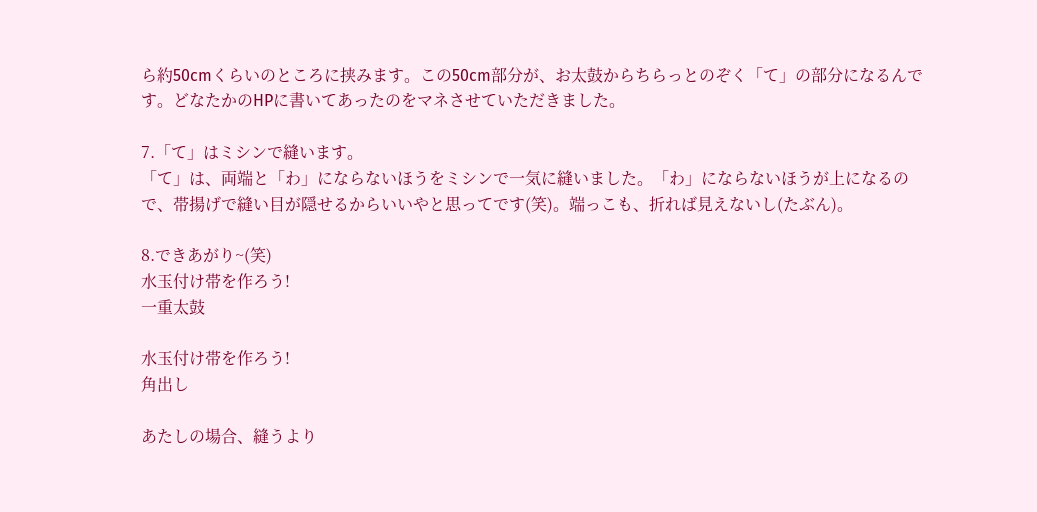ら約50cmくらいのところに挟みます。この50cm部分が、お太鼓からちらっとのぞく「て」の部分になるんです。どなたかのHPに書いてあったのをマネさせていただきました。

7.「て」はミシンで縫います。
「て」は、両端と「わ」にならないほうをミシンで一気に縫いました。「わ」にならないほうが上になるので、帯揚げで縫い目が隠せるからいいやと思ってです(笑)。端っこも、折れば見えないし(たぶん)。

8.できあがり~(笑)
水玉付け帯を作ろう!
一重太鼓

水玉付け帯を作ろう!
角出し

あたしの場合、縫うより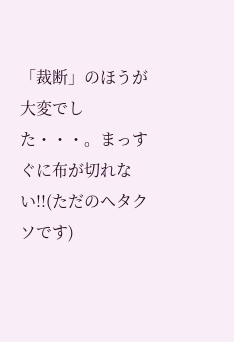「裁断」のほうが大変でした・・・。まっすぐに布が切れない!!(ただのヘタクソです)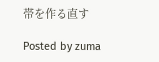帯を作る直す

Posted by zuma